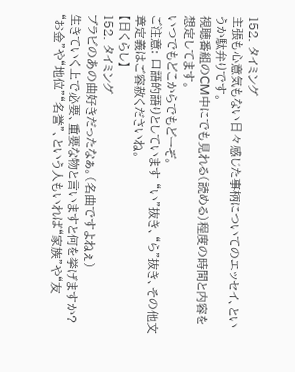152. タイミング
主張も心意気もない日々感じた事柄についてのエッセイ、というか駄弁りです。
視聴番組のCM中にでも見れる(読める)程度の時間と内容を想定してます。
いつでもどこからでもどーぞ。
ご注意: 口語的語りとしています “い”抜き、“ら”抜き、その他文章定義はご容赦くださいね。
【日くらし】
152. タイミング
ブラビのあの曲好きだったなぁ。(名曲ですよねぇ)
生きていく上で必要、重要な物と言いますと何を挙げますか?
“お金”や“地位”“名誉”、という人もいれば“家族”や“友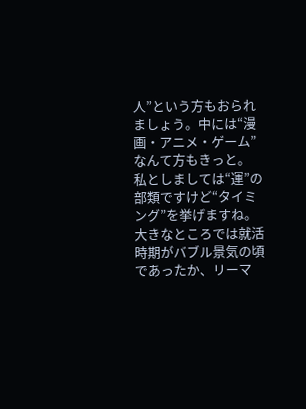人”という方もおられましょう。中には“漫画・アニメ・ゲーム”なんて方もきっと。
私としましては“運”の部類ですけど“タイミング”を挙げますね。
大きなところでは就活時期がバブル景気の頃であったか、リーマ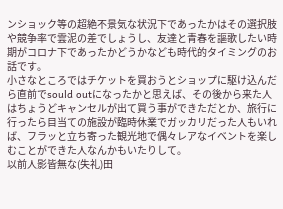ンショック等の超絶不景気な状況下であったかはその選択肢や競争率で雲泥の差でしょうし、友達と青春を謳歌したい時期がコロナ下であったかどうかなども時代的タイミングのお話です。
小さなところではチケットを買おうとショップに駆け込んだら直前でsould outになったかと思えば、その後から来た人はちょうどキャンセルが出て買う事ができただとか、旅行に行ったら目当ての施設が臨時休業でガッカリだった人もいれば、フラッと立ち寄った観光地で偶々レアなイベントを楽しむことができた人なんかもいたりして。
以前人影皆無な(失礼)田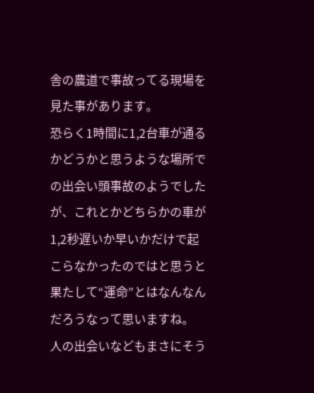舎の農道で事故ってる現場を見た事があります。
恐らく1時間に1,2台車が通るかどうかと思うような場所での出会い頭事故のようでしたが、これとかどちらかの車が1,2秒遅いか早いかだけで起こらなかったのではと思うと果たして“運命”とはなんなんだろうなって思いますね。
人の出会いなどもまさにそう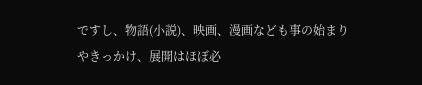ですし、物語(小説)、映画、漫画なども事の始まりやきっかけ、展開はほぼ必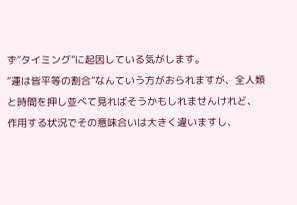ず“タイミング”に起因している気がします。
“運は皆平等の割合”なんていう方がおられますが、全人類と時間を押し並べて見ればそうかもしれませんけれど、作用する状況でその意味合いは大きく違いますし、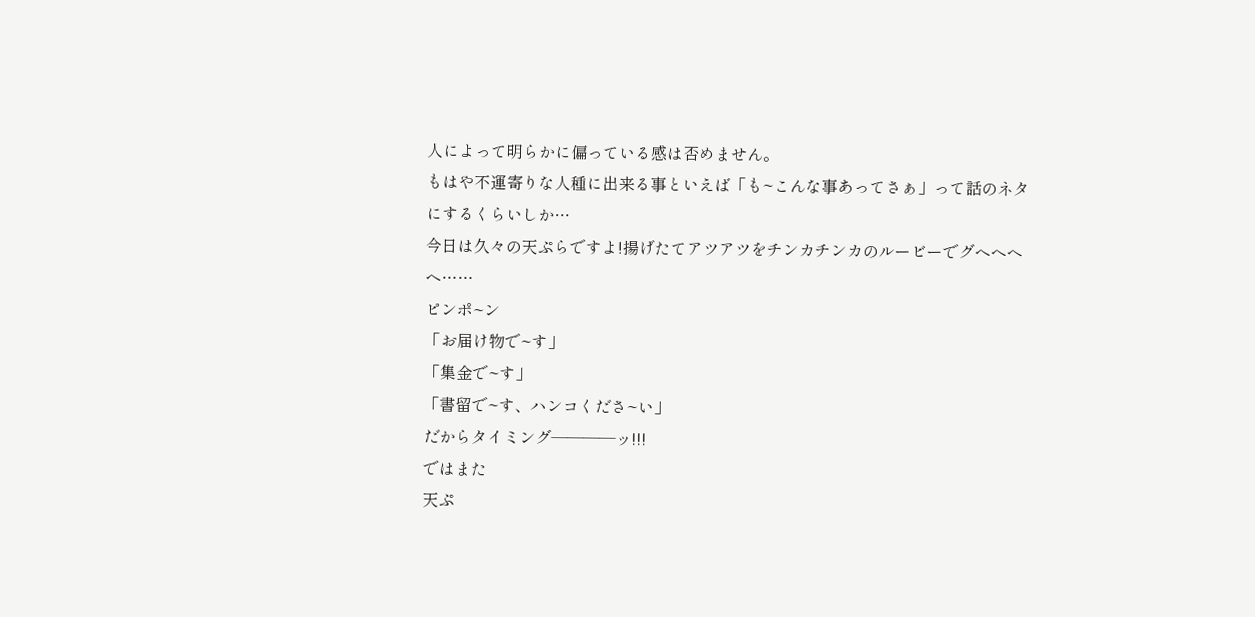人によって明らかに偏っている感は否めません。
もはや不運寄りな人種に出来る事といえば「も~こんな事あってさぁ」って話のネタにするくらいしか…
今日は久々の天ぷらですよ!揚げたてアツアツをチンカチンカのルービーでグヘヘヘヘ……
ピンポ~ン
「お届け物で~す」
「集金で~す」
「書留で~す、ハンコくださ~い」
だからタイミング――――ッ!!!
ではまた
天ぷ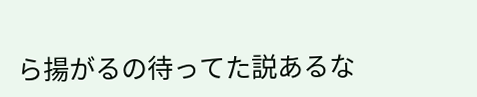ら揚がるの待ってた説あるな